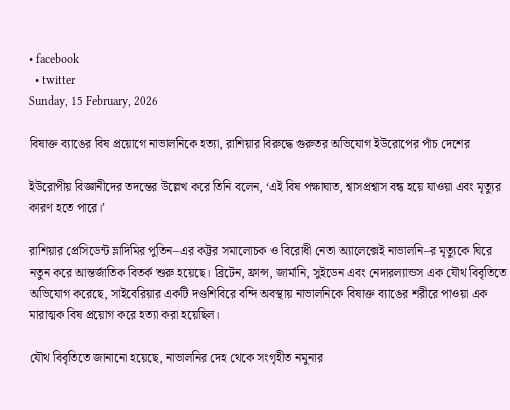• facebook
  • twitter
Sunday, 15 February, 2026

বিষাক্ত ব্যাঙের বিষ প্রয়োগে নাভালনিকে হত্যা, রাশিয়ার বিরুদ্ধে গুরুতর অভিযোগ ইউরোপের পাঁচ দেশের

ইউরোপীয় বিজ্ঞানীদের তদন্তের উল্লেখ করে তিনি বলেন, ‘এই বিষ পক্ষাঘাত, শ্বাসপ্রশ্বাস বন্ধ হয়ে যাওয়া এবং মৃত্যুর কারণ হতে পারে।’

রাশিয়ার প্রেসিডেন্ট ভ্লাদিমির পুতিন–এর কট্টর সমালোচক ও বিরোধী নেতা অ্যালেক্সেই নাভালনি–র মৃত্যুকে ঘিরে নতুন করে আন্তর্জাতিক বিতর্ক শুরু হয়েছে। ব্রিটেন, ফ্রান্স, জার্মানি, সুইডেন এবং নেদারল্যান্ডস এক যৌথ বিবৃতিতে অভিযোগ করেছে, সাইবেরিয়ার একটি দণ্ডশিবিরে বন্দি অবস্থায় নাভালনিকে বিষাক্ত ব্যাঙের শরীরে পাওয়া এক মারাত্মক বিষ প্রয়োগ করে হত্যা করা হয়েছিল।

যৌথ বিবৃতিতে জানানো হয়েছে, নাভালনির দেহ থেকে সংগৃহীত নমুনার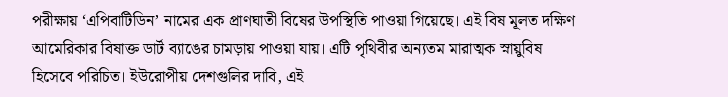পরীক্ষায় ‘এপিবাটিডিন’ নামের এক প্রাণঘাতী বিষের উপস্থিতি পাওয়া গিয়েছে। এই বিষ মূলত দক্ষিণ আমেরিকার বিষাক্ত ডার্ট ব্যাঙের চামড়ায় পাওয়া যায়। এটি পৃথিবীর অন্যতম মারাত্মক স্নায়ুবিষ হিসেবে পরিচিত। ইউরোপীয় দেশগুলির দাবি, এই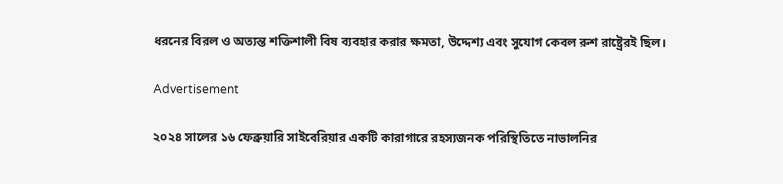ধরনের বিরল ও অত্যন্ত শক্তিশালী বিষ ব্যবহার করার ক্ষমতা, উদ্দেশ্য এবং সুযোগ কেবল রুশ রাষ্ট্রেরই ছিল।

Advertisement

২০২৪ সালের ১৬ ফেব্রুয়ারি সাইবেরিয়ার একটি কারাগারে রহস্যজনক পরিস্থিতিতে নাভালনির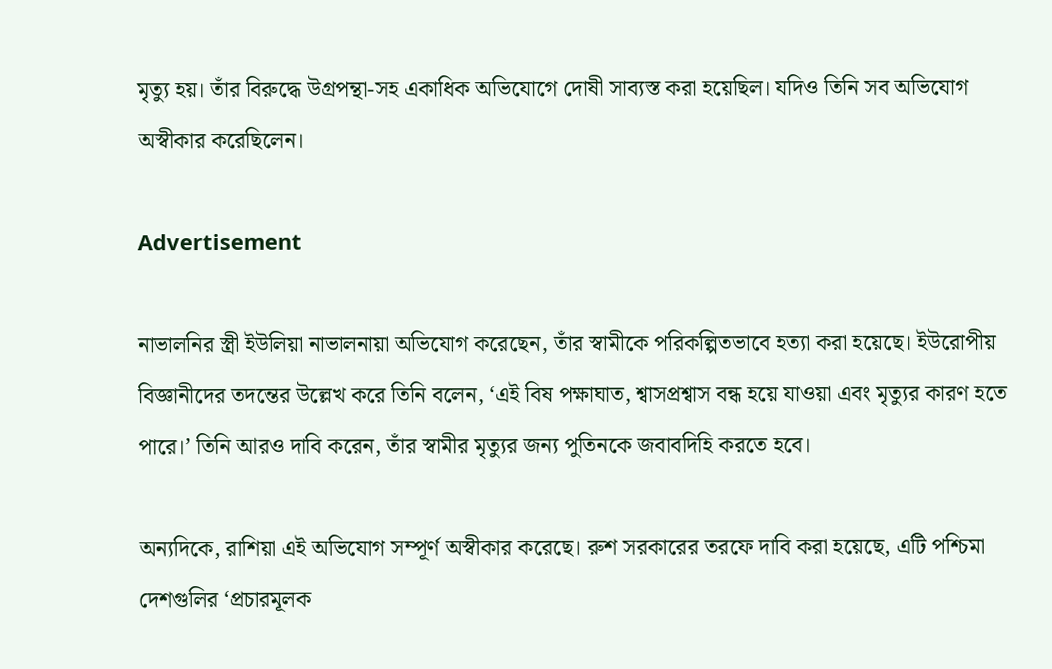মৃত্যু হয়। তাঁর বিরুদ্ধে উগ্রপন্থা-সহ একাধিক অভিযোগে দোষী সাব্যস্ত করা হয়েছিল। যদিও তিনি সব অভিযোগ অস্বীকার করেছিলেন।

Advertisement

নাভালনির স্ত্রী ইউলিয়া নাভালনায়া অভিযোগ করেছেন, তাঁর স্বামীকে পরিকল্পিতভাবে হত্যা করা হয়েছে। ইউরোপীয় বিজ্ঞানীদের তদন্তের উল্লেখ করে তিনি বলেন, ‘এই বিষ পক্ষাঘাত, শ্বাসপ্রশ্বাস বন্ধ হয়ে যাওয়া এবং মৃত্যুর কারণ হতে পারে।’ তিনি আরও দাবি করেন, তাঁর স্বামীর মৃত্যুর জন্য পুতিনকে জবাবদিহি করতে হবে।

অন্যদিকে, রাশিয়া এই অভিযোগ সম্পূর্ণ অস্বীকার করেছে। রুশ সরকারের তরফে দাবি করা হয়েছে, এটি পশ্চিমা দেশগুলির ‘প্রচারমূলক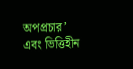অপপ্রচার’ এবং ভিত্তিহীন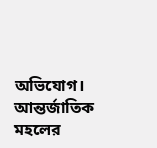অভিযোগ। আন্তর্জাতিক মহলের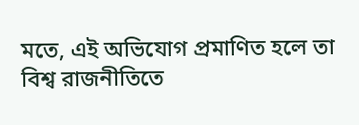মতে, এই অভিযোগ প্রমাণিত হলে তা বিশ্ব রাজনীতিতে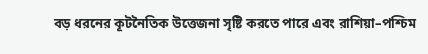বড় ধরনের কূটনৈতিক উত্তেজনা সৃষ্টি করতে পারে এবং রাশিয়া–পশ্চিম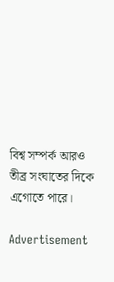বিশ্ব সম্পর্ক আরও তীব্র সংঘাতের দিকে এগোতে পারে।

Advertisement